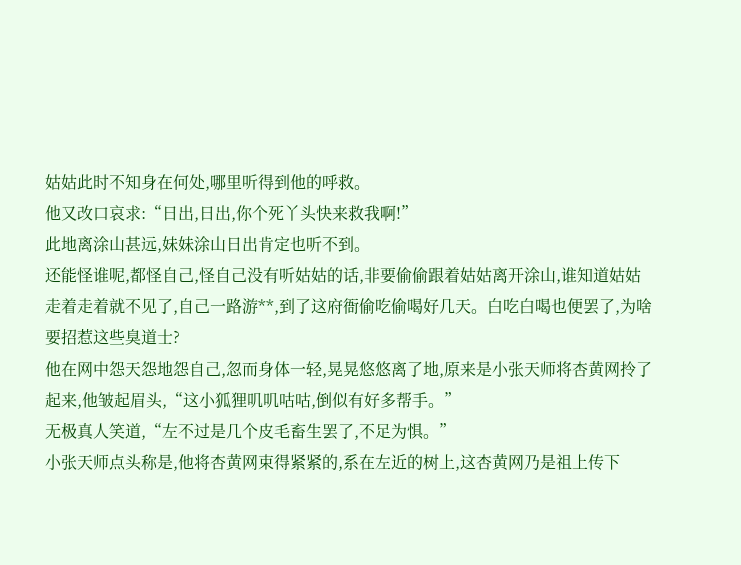姑姑此时不知身在何处,哪里听得到他的呼救。
他又改口哀求:“日出,日出,你个死丫头快来救我啊!”
此地离涂山甚远,妹妹涂山日出肯定也听不到。
还能怪谁呢,都怪自己,怪自己没有听姑姑的话,非要偷偷跟着姑姑离开涂山,谁知道姑姑走着走着就不见了,自己一路游**,到了这府衙偷吃偷喝好几天。白吃白喝也便罢了,为啥要招惹这些臭道士?
他在网中怨天怨地怨自己,忽而身体一轻,晃晃悠悠离了地,原来是小张天师将杏黄网拎了起来,他皱起眉头,“这小狐狸叽叽咕咕,倒似有好多帮手。”
无极真人笑道,“左不过是几个皮毛畜生罢了,不足为惧。”
小张天师点头称是,他将杏黄网束得紧紧的,系在左近的树上,这杏黄网乃是祖上传下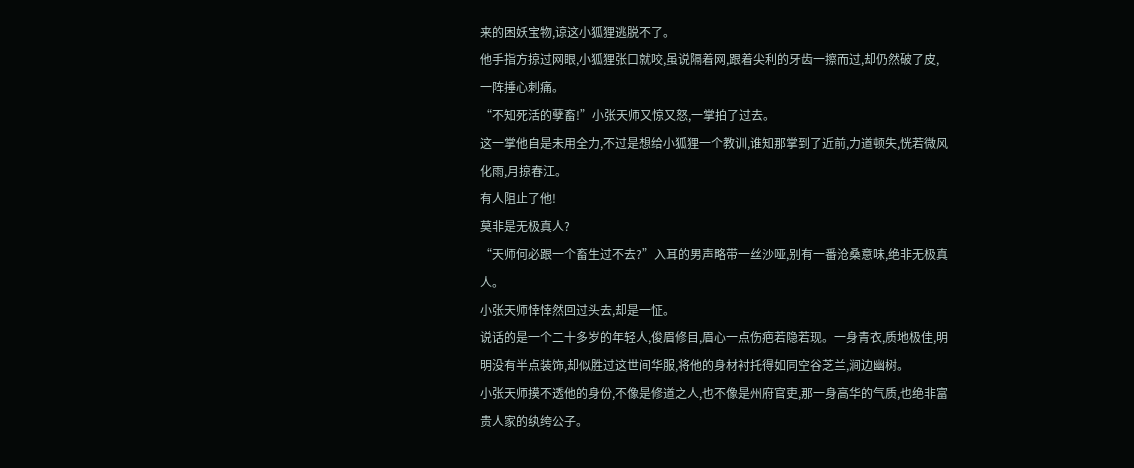来的困妖宝物,谅这小狐狸逃脱不了。
他手指方掠过网眼,小狐狸张口就咬,虽说隔着网,跟着尖利的牙齿一擦而过,却仍然破了皮,一阵捶心刺痛。
“不知死活的孽畜!”小张天师又惊又怒,一掌拍了过去。
这一掌他自是未用全力,不过是想给小狐狸一个教训,谁知那掌到了近前,力道顿失,恍若微风化雨,月掠春江。
有人阻止了他!
莫非是无极真人?
“天师何必跟一个畜生过不去?”入耳的男声略带一丝沙哑,别有一番沧桑意味,绝非无极真人。
小张天师悻悻然回过头去,却是一怔。
说话的是一个二十多岁的年轻人,俊眉修目,眉心一点伤疤若隐若现。一身青衣,质地极佳,明明没有半点装饰,却似胜过这世间华服,将他的身材衬托得如同空谷芝兰,涧边幽树。
小张天师摸不透他的身份,不像是修道之人,也不像是州府官吏,那一身高华的气质,也绝非富贵人家的纨绔公子。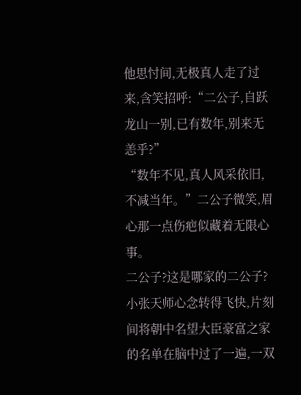他思忖间,无极真人走了过来,含笑招呼:“二公子,自跃龙山一别,已有数年,别来无恙乎?”
“数年不见,真人风采依旧,不减当年。”二公子微笑,眉心那一点伤疤似藏着无限心事。
二公子?这是哪家的二公子?小张天师心念转得飞快,片刻间将朝中名望大臣豪富之家的名单在脑中过了一遍,一双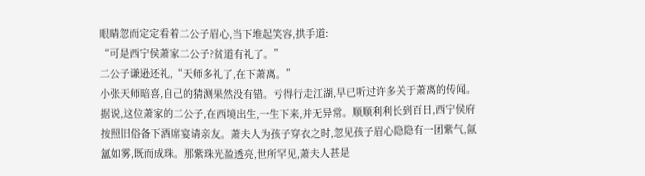眼睛忽而定定看着二公子眉心,当下堆起笑容,拱手道:
“可是西宁侯萧家二公子?贫道有礼了。”
二公子谦逊还礼,“天师多礼了,在下萧离。”
小张天师暗喜,自己的猜测果然没有错。亏得行走江湖,早已听过许多关于萧离的传闻。
据说,这位萧家的二公子,在西境出生,一生下来,并无异常。顺顺利利长到百日,西宁侯府按照旧俗备下酒席宴请亲友。萧夫人为孩子穿衣之时,忽见孩子眉心隐隐有一团紫气,氤氲如雾,既而成珠。那紫珠光盈透亮,世所罕见,萧夫人甚是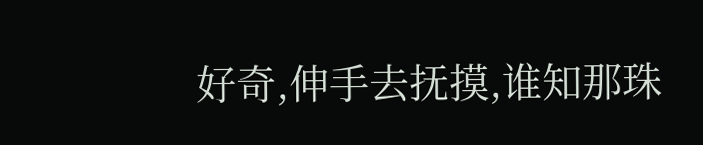好奇,伸手去抚摸,谁知那珠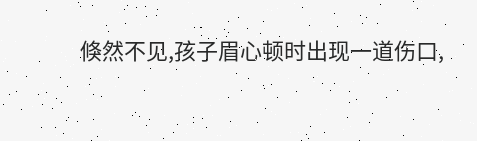倏然不见,孩子眉心顿时出现一道伤口,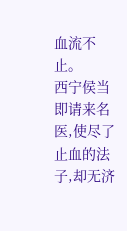血流不止。
西宁侯当即请来名医,使尽了止血的法子,却无济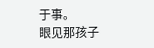于事。
眼见那孩子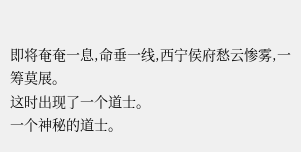即将奄奄一息,命垂一线,西宁侯府愁云惨雾,一筹莫展。
这时出现了一个道士。
一个神秘的道士。